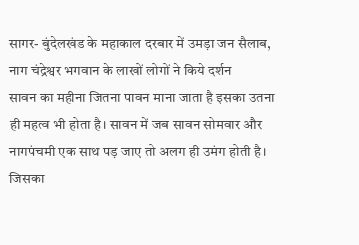सागर- बुंदेलखंड के महाकाल दरबार में उमड़ा जन सैलाब, नाग चंद्रेश्वर भगवान के लाखों लोगों ने किये दर्शन
सावन का महीना जितना पावन माना जाता है इसका उतना ही महत्व भी होता है। सावन में जब सावन सोमवार और नागपंचमी एक साथ पड़ जाए तो अलग ही उमंग होती है। जिसका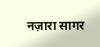नज़ारा सागर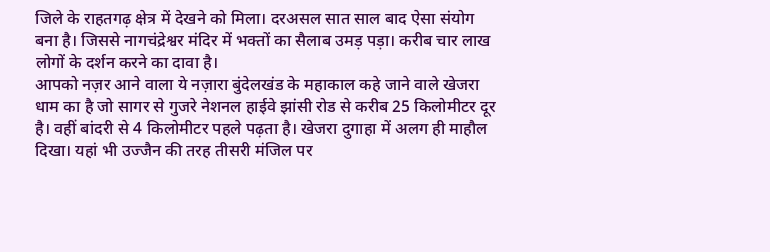जिले के राहतगढ़ क्षेत्र में देखने को मिला। दरअसल सात साल बाद ऐसा संयोग बना है। जिससे नागचंद्रेश्वर मंदिर में भक्तों का सैलाब उमड़ पड़ा। करीब चार लाख लोगों के दर्शन करने का दावा है।
आपको नज़र आने वाला ये नज़ारा बुंदेलखंड के महाकाल कहे जाने वाले खेजरा धाम का है जो सागर से गुजरे नेशनल हाईवे झांसी रोड से करीब 25 किलोमीटर दूर है। वहीं बांदरी से 4 किलोमीटर पहले पढ़ता है। खेजरा दुगाहा में अलग ही माहौल दिखा। यहां भी उज्जैन की तरह तीसरी मंजिल पर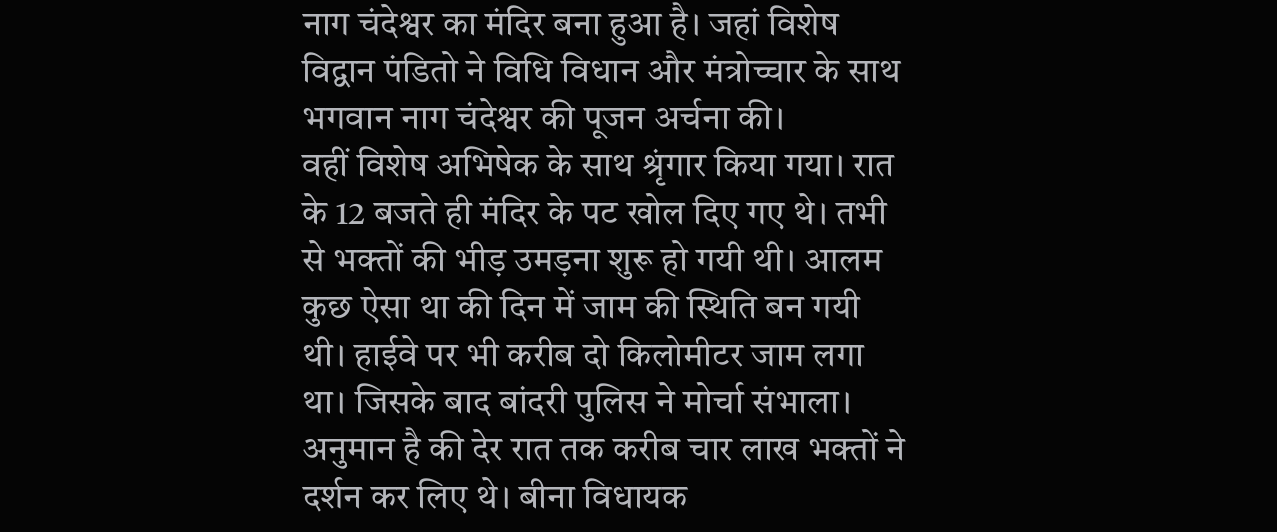नाग चंदेश्वर का मंदिर बना हुआ है। जहां विशेष विद्वान पंडितो ने विधि विधान और मंत्रोच्चार के साथ भगवान नाग चंदेश्वर की पूजन अर्चना की।
वहीं विशेष अभिषेक के साथ श्रृंगार किया गया। रात के 12 बजते ही मंदिर के पट खोल दिए गए थे। तभी से भक्तों की भीड़ उमड़ना शुरू हो गयी थी। आलम कुछ ऐसा था की दिन में जाम की स्थिति बन गयी थी। हाईवे पर भी करीब दो किलोमीटर जाम लगा था। जिसके बाद बांदरी पुलिस ने मोर्चा संभाला। अनुमान है की देर रात तक करीब चार लाख भक्तों ने दर्शन कर लिए थे। बीना विधायक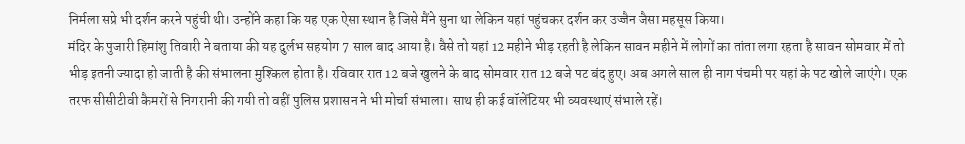निर्मला सप्रे भी दर्शन करने पहुंची थी। उन्होंने कहा कि यह एक ऐसा स्थान है जिसे मैंने सुना था लेकिन यहां पहुंचकर दर्शन कर उज्जैन जैसा महसूस किया।
मंदिर के पुजारी हिमांशु तिवारी ने बताया की यह दुर्लभ सहयोग 7 साल बाद आया है। वैसे तो यहां 12 महीने भीड़ रहती है लेकिन सावन महीने में लोगों का तांता लगा रहता है सावन सोमवार में तो भीड़ इतनी ज्यादा हो जाती है की संभालना मुश्किल होता है। रविवार रात 12 बजे खुलने के बाद सोमवार रात 12 बजे पट बंद हुए। अब अगले साल ही नाग पंचमी पर यहां के पट खोले जाएंगे। एक तरफ सीसीटीवी कैमरों से निगरानी की गयी तो वहीं पुलिस प्रशासन ने भी मोर्चा संभाला। साथ ही कई वॉलेंटियर भी व्यवस्थाएं संभाले रहें।